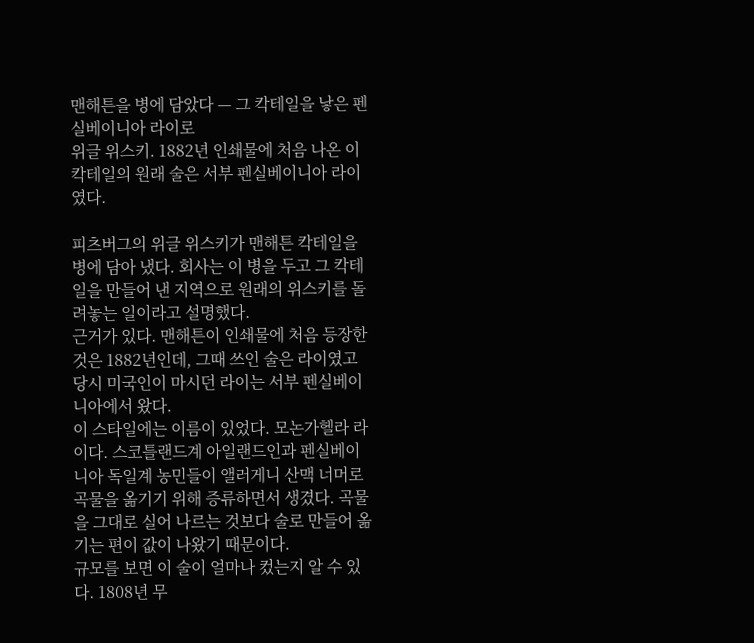맨해튼을 병에 담았다 — 그 칵테일을 낳은 펜실베이니아 라이로
위글 위스키. 1882년 인쇄물에 처음 나온 이 칵테일의 원래 술은 서부 펜실베이니아 라이였다.

피츠버그의 위글 위스키가 맨해튼 칵테일을 병에 담아 냈다. 회사는 이 병을 두고 그 칵테일을 만들어 낸 지역으로 원래의 위스키를 돌려놓는 일이라고 설명했다.
근거가 있다. 맨해튼이 인쇄물에 처음 등장한 것은 1882년인데, 그때 쓰인 술은 라이였고 당시 미국인이 마시던 라이는 서부 펜실베이니아에서 왔다.
이 스타일에는 이름이 있었다. 모논가헬라 라이다. 스코틀랜드계 아일랜드인과 펜실베이니아 독일계 농민들이 앨러게니 산맥 너머로 곡물을 옮기기 위해 증류하면서 생겼다. 곡물을 그대로 실어 나르는 것보다 술로 만들어 옮기는 편이 값이 나왔기 때문이다.
규모를 보면 이 술이 얼마나 컸는지 알 수 있다. 1808년 무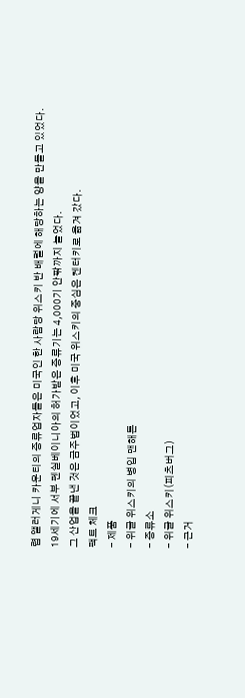렵 앨러게니 카운티의 증류업자들은 미국인 한 사람당 위스키 반 배럴에 해당하는 양을 만들고 있었다. 19세기에 서부 펜실베이니아의 허가받은 증류기는 4,000기 안팎까지 늘었다.
그 산업을 끝낸 것은 금주법이었고, 이후 미국 위스키의 중심은 켄터키로 옮겨 갔다.
팩트 체크
- 제품
- 위글 위스키의 병입 맨해튼
- 증류소
- 위글 위스키(피츠버그)
- 근거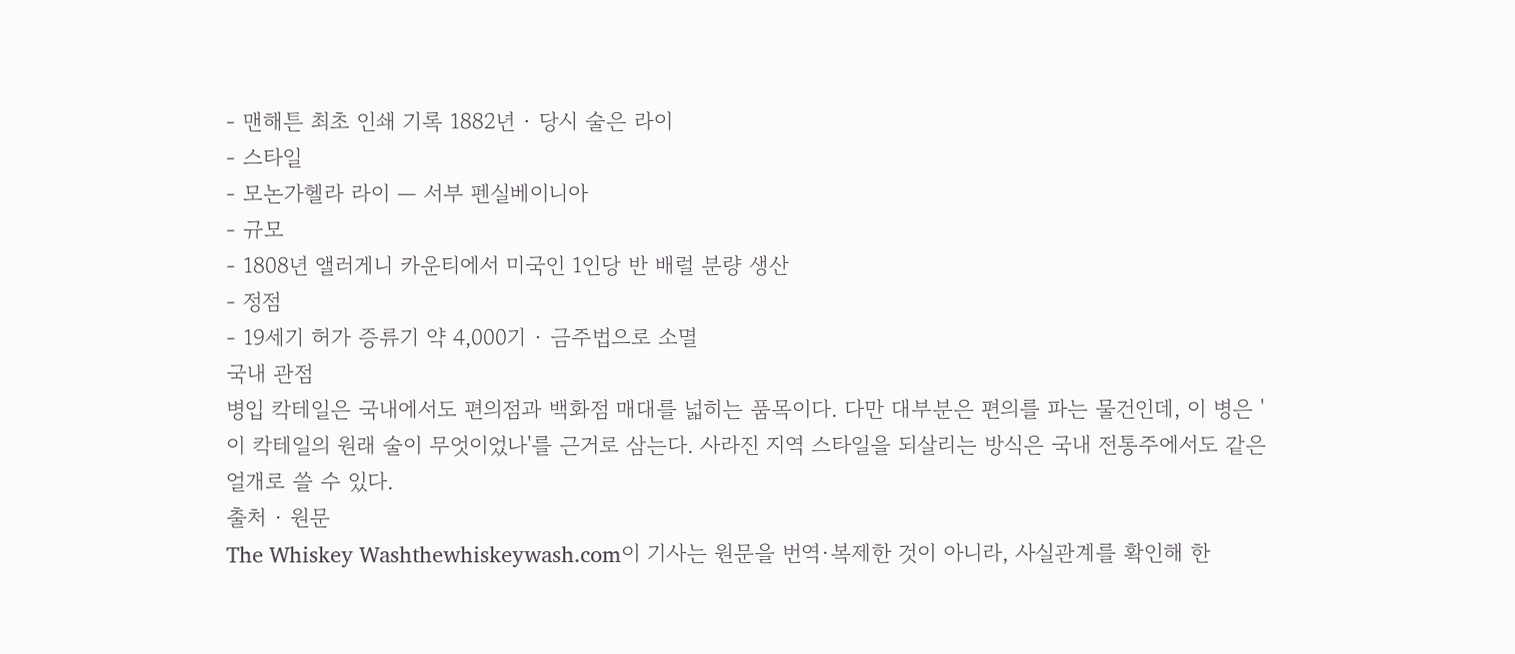- 맨해튼 최초 인쇄 기록 1882년 · 당시 술은 라이
- 스타일
- 모논가헬라 라이 — 서부 펜실베이니아
- 규모
- 1808년 앨러게니 카운티에서 미국인 1인당 반 배럴 분량 생산
- 정점
- 19세기 허가 증류기 약 4,000기 · 금주법으로 소멸
국내 관점
병입 칵테일은 국내에서도 편의점과 백화점 매대를 넓히는 품목이다. 다만 대부분은 편의를 파는 물건인데, 이 병은 '이 칵테일의 원래 술이 무엇이었나'를 근거로 삼는다. 사라진 지역 스타일을 되살리는 방식은 국내 전통주에서도 같은 얼개로 쓸 수 있다.
출처 · 원문
The Whiskey Washthewhiskeywash.com이 기사는 원문을 번역·복제한 것이 아니라, 사실관계를 확인해 한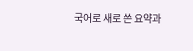국어로 새로 쓴 요약과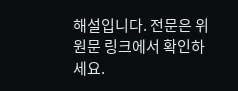해설입니다. 전문은 위 원문 링크에서 확인하세요.